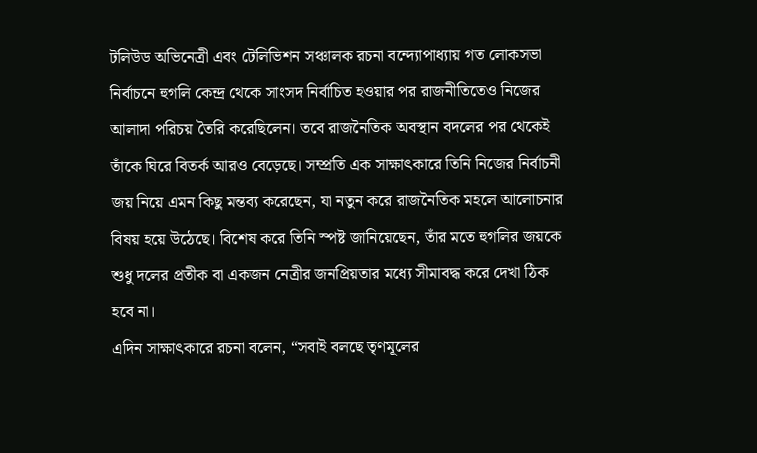টলিউড অভিনেত্রী এবং টেলিভিশন সঞ্চালক রচনা বন্দ্যোপাধ্যায় গত লোকসভা নির্বাচনে হুগলি কেন্দ্র থেকে সাংসদ নির্বাচিত হওয়ার পর রাজনীতিতেও নিজের আলাদা পরিচয় তৈরি করেছিলেন। তবে রাজনৈতিক অবস্থান বদলের পর থেকেই তাঁকে ঘিরে বিতর্ক আরও বেড়েছে। সম্প্রতি এক সাক্ষাৎকারে তিনি নিজের নির্বাচনী জয় নিয়ে এমন কিছু মন্তব্য করেছেন, যা নতুন করে রাজনৈতিক মহলে আলোচনার বিষয় হয়ে উঠেছে। বিশেষ করে তিনি স্পষ্ট জানিয়েছেন, তাঁর মতে হুগলির জয়কে শুধু দলের প্রতীক বা একজন নেত্রীর জনপ্রিয়তার মধ্যে সীমাবদ্ধ করে দেখা ঠিক হবে না।
এদিন সাক্ষাৎকারে রচনা বলেন, “সবাই বলছে তৃণমূলের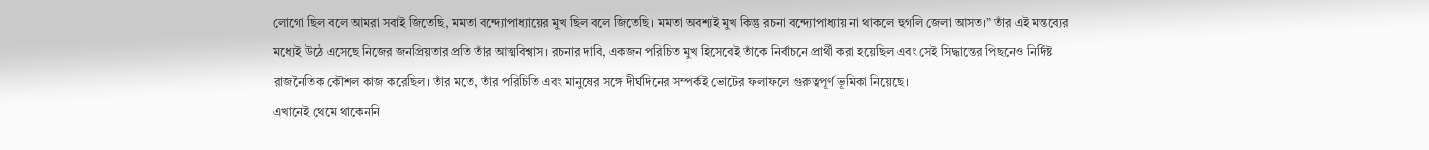লোগো ছিল বলে আমরা সবাই জিতেছি, মমতা বন্দ্যোপাধ্যায়ের মুখ ছিল বলে জিতেছি। মমতা অবশ্যই মুখ কিন্তু রচনা বন্দ্যোপাধ্যায় না থাকলে হুগলি জেলা আসত।” তাঁর এই মন্তব্যের মধ্যেই উঠে এসেছে নিজের জনপ্রিয়তার প্রতি তাঁর আত্মবিশ্বাস। রচনার দাবি, একজন পরিচিত মুখ হিসেবেই তাঁকে নির্বাচনে প্রার্থী করা হয়েছিল এবং সেই সিদ্ধান্তের পিছনেও নির্দিষ্ট রাজনৈতিক কৌশল কাজ করেছিল। তাঁর মতে, তাঁর পরিচিতি এবং মানুষের সঙ্গে দীর্ঘদিনের সম্পর্কই ভোটের ফলাফলে গুরুত্বপূর্ণ ভূমিকা নিয়েছে।
এখানেই থেমে থাকেননি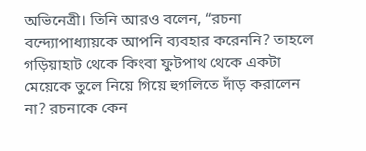অভিনেত্রী। তিনি আরও বলেন, “রচনা বন্দ্যোপাধ্যায়কে আপনি ব্যবহার করেননি? তাহলে গড়িয়াহাট থেকে কিংবা ফুটপাথ থেকে একটা মেয়েকে তুলে নিয়ে গিয়ে হুগলিতে দাঁড় করালেন না? রচনাকে কেন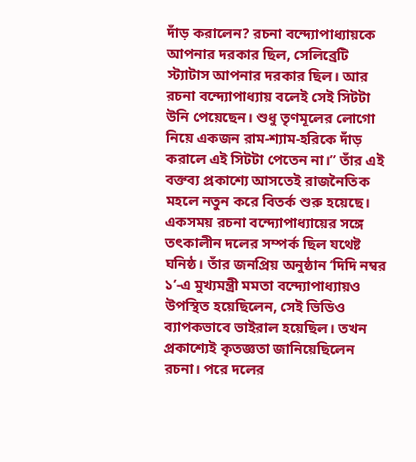দাঁড় করালেন? রচনা বন্দ্যোপাধ্যায়কে আপনার দরকার ছিল, সেলিব্রেটি স্ট্যাটাস আপনার দরকার ছিল। আর রচনা বন্দ্যোপাধ্যায় বলেই সেই সিটটা উনি পেয়েছেন। শুধু তৃণমূলের লোগো নিয়ে একজন রাম-শ্যাম-হরিকে দাঁড় করালে এই সিটটা পেতেন না।” তাঁর এই বক্তব্য প্রকাশ্যে আসতেই রাজনৈতিক মহলে নতুন করে বিতর্ক শুরু হয়েছে।
একসময় রচনা বন্দ্যোপাধ্যায়ের সঙ্গে তৎকালীন দলের সম্পর্ক ছিল যথেষ্ট ঘনিষ্ঠ। তাঁর জনপ্রিয় অনুষ্ঠান ‘দিদি নম্বর ১’-এ মুখ্যমন্ত্রী মমতা বন্দ্যোপাধ্যায়ও উপস্থিত হয়েছিলেন, সেই ভিডিও ব্যাপকভাবে ভাইরাল হয়েছিল। তখন প্রকাশ্যেই কৃতজ্ঞতা জানিয়েছিলেন রচনা। পরে দলের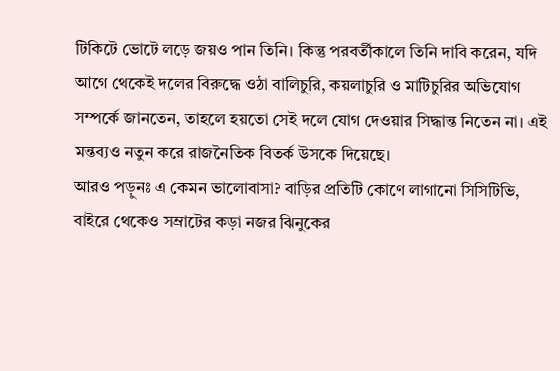টিকিটে ভোটে লড়ে জয়ও পান তিনি। কিন্তু পরবর্তীকালে তিনি দাবি করেন, যদি আগে থেকেই দলের বিরুদ্ধে ওঠা বালিচুরি, কয়লাচুরি ও মাটিচুরির অভিযোগ সম্পর্কে জানতেন, তাহলে হয়তো সেই দলে যোগ দেওয়ার সিদ্ধান্ত নিতেন না। এই মন্তব্যও নতুন করে রাজনৈতিক বিতর্ক উসকে দিয়েছে।
আরও পড়ুনঃ এ কেমন ভালোবাসা? বাড়ির প্রতিটি কোণে লাগানো সিসিটিভি, বাইরে থেকেও সম্রাটের কড়া নজর ঝিনুকের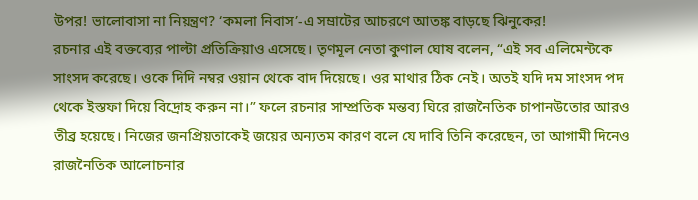উপর! ভালোবাসা না নিয়ন্ত্রণ? ‘কমলা নিবাস’-এ সম্রাটের আচরণে আতঙ্ক বাড়ছে ঝিনুকের!
রচনার এই বক্তব্যের পাল্টা প্রতিক্রিয়াও এসেছে। তৃণমূল নেতা কুণাল ঘোষ বলেন, “এই সব এলিমেন্টকে সাংসদ করেছে। ওকে দিদি নম্বর ওয়ান থেকে বাদ দিয়েছে। ওর মাথার ঠিক নেই। অতই যদি দম সাংসদ পদ থেকে ইস্তফা দিয়ে বিদ্রোহ করুন না।” ফলে রচনার সাম্প্রতিক মন্তব্য ঘিরে রাজনৈতিক চাপানউতোর আরও তীব্র হয়েছে। নিজের জনপ্রিয়তাকেই জয়ের অন্যতম কারণ বলে যে দাবি তিনি করেছেন, তা আগামী দিনেও রাজনৈতিক আলোচনার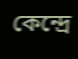কেন্দ্রে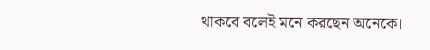থাকবে বলেই মনে করছেন অনেকে।